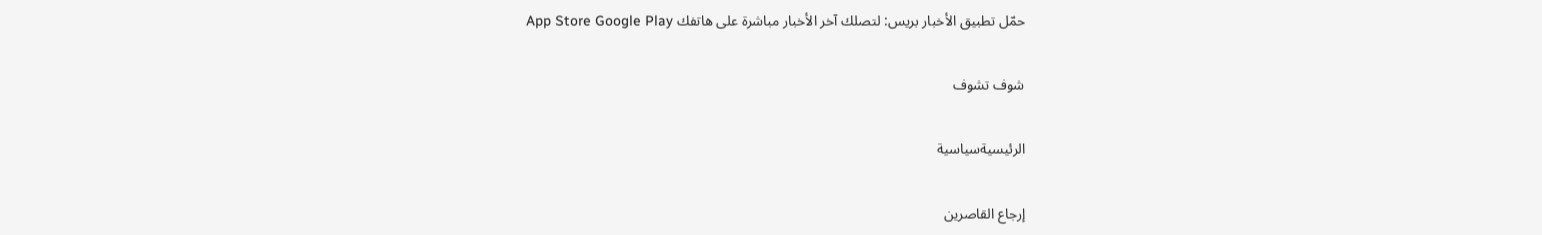حمّل تطبيق الأخبار بريس: لتصلك آخر الأخبار مباشرة على هاتفك App Store Google Play

شوف تشوف

الرئيسيةسياسية

إرجاع القاصرين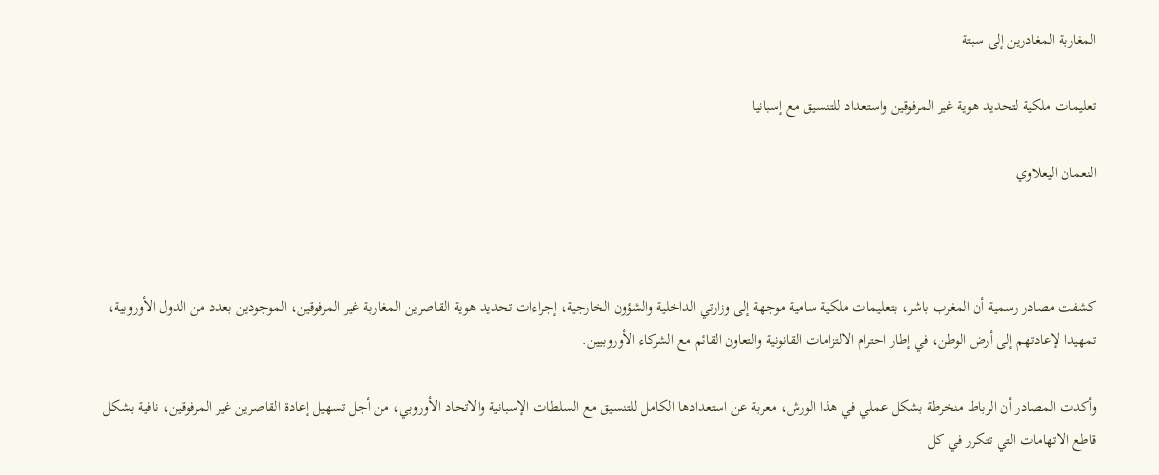المغاربة المغادرين إلى سبتة

تعليمات ملكية لتحديد هوية غير المرفوقين واستعداد للتنسيق مع إسبانيا

النعمان اليعلاوي



كشفت مصادر رسمية أن المغرب باشر، بتعليمات ملكية سامية موجهة إلى وزارتي الداخلية والشؤون الخارجية، إجراءات تحديد هوية القاصرين المغاربة غير المرفوقين، الموجودين بعدد من الدول الأوروبية، تمهيدا لإعادتهم إلى أرض الوطن، في إطار احترام الالتزامات القانونية والتعاون القائم مع الشركاء الأوروبيين.

وأكدت المصادر أن الرباط منخرطة بشكل عملي في هذا الورش، معربة عن استعدادها الكامل للتنسيق مع السلطات الإسبانية والاتحاد الأوروبي، من أجل تسهيل إعادة القاصرين غير المرفوقين، نافية بشكل قاطع الاتهامات التي تتكرر في كل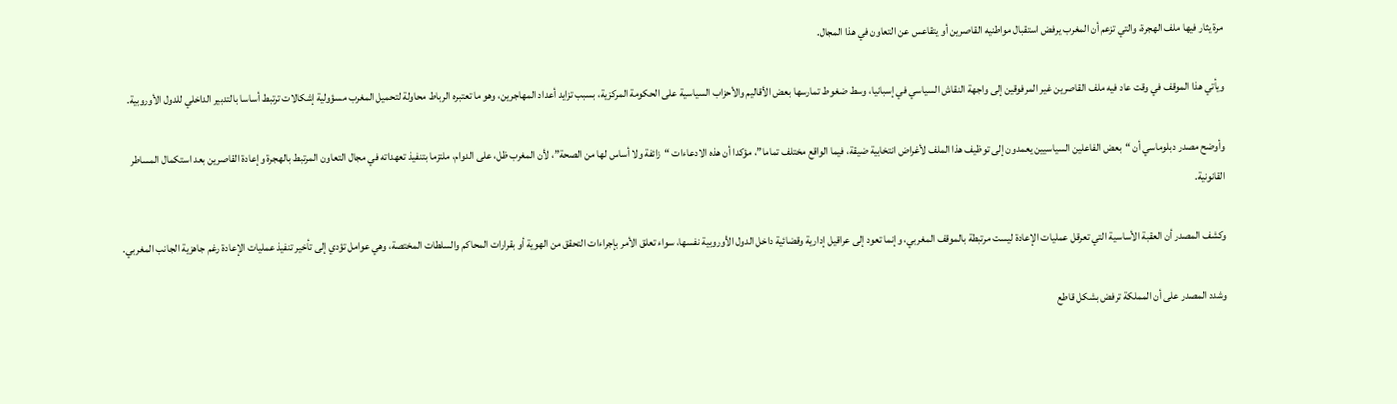مرة يثار فيها ملف الهجرة، والتي تزعم أن المغرب يرفض استقبال مواطنيه القاصرين أو يتقاعس عن التعاون في هذا المجال.

ويأتي هذا الموقف في وقت عاد فيه ملف القاصرين غير المرفوقين إلى واجهة النقاش السياسي في إسبانيا، وسط ضغوط تمارسها بعض الأقاليم والأحزاب السياسية على الحكومة المركزية، بسبب تزايد أعداد المهاجرين، وهو ما تعتبره الرباط محاولة لتحميل المغرب مسؤولية إشكالات ترتبط أساسا بالتدبير الداخلي للدول الأوروبية.

وأوضح مصدر دبلوماسي أن “بعض الفاعلين السياسيين يعمدون إلى توظيف هذا الملف لأغراض انتخابية ضيقة، فيما الواقع مختلف تماما”، مؤكدا أن هذه الادعاءات “زائفة ولا أساس لها من الصحة”، لأن المغرب ظل، على الدوام، ملتزما بتنفيذ تعهداته في مجال التعاون المرتبط بالهجرة وإعادة القاصرين بعد استكمال المساطر القانونية.

وكشف المصدر أن العقبة الأساسية التي تعرقل عمليات الإعادة ليست مرتبطة بالموقف المغربي، وإنما تعود إلى عراقيل إدارية وقضائية داخل الدول الأوروبية نفسها، سواء تعلق الأمر بإجراءات التحقق من الهوية أو بقرارات المحاكم والسلطات المختصة، وهي عوامل تؤدي إلى تأخير تنفيذ عمليات الإعادة رغم جاهزية الجانب المغربي.

وشدد المصدر على أن المملكة ترفض بشكل قاطع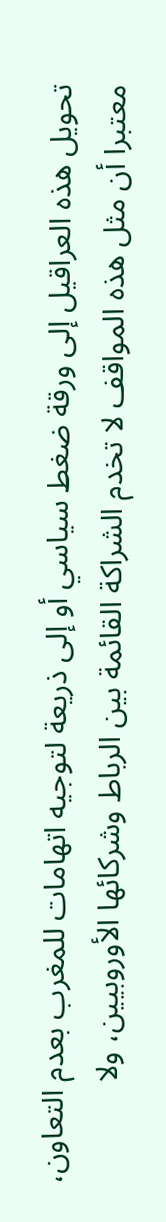تحويل هذه العراقيل إلى ورقة ضغط سياسي أو إلى ذريعة لتوجيه اتهامات للمغرب بعدم التعاون، معتبرا أن مثل هذه المواقف لا تخدم الشراكة القائمة بين الرباط وشركائها الأوروبيين، ولا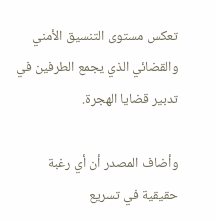تعكس مستوى التنسيق الأمني والقضائي الذي يجمع الطرفين في تدبير قضايا الهجرة.

وأضاف المصدر أن أي رغبة حقيقية في تسريع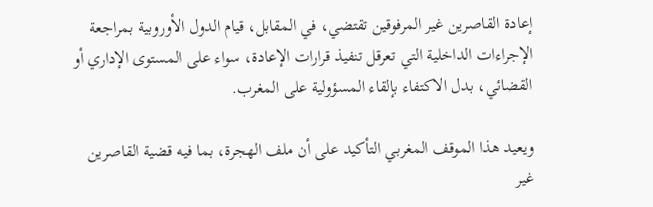إعادة القاصرين غير المرفوقين تقتضي، في المقابل، قيام الدول الأوروبية بمراجعة الإجراءات الداخلية التي تعرقل تنفيذ قرارات الإعادة، سواء على المستوى الإداري أو القضائي، بدل الاكتفاء بإلقاء المسؤولية على المغرب.

ويعيد هذا الموقف المغربي التأكيد على أن ملف الهجرة، بما فيه قضية القاصرين غير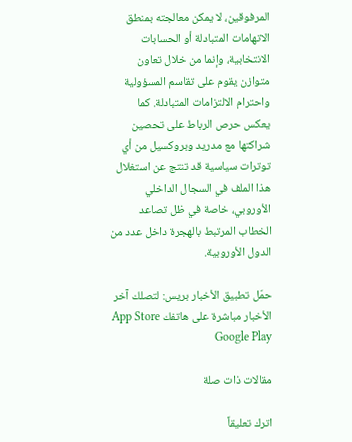المرفوقين، لا يمكن معالجته بمنطق الاتهامات المتبادلة أو الحسابات الانتخابية، وإنما من خلال تعاون متوازن يقوم على تقاسم المسؤولية واحترام الالتزامات المتبادلة. كما يعكس حرص الرباط على تحصين شراكتها مع مدريد وبروكسيل من أي توترات سياسية قد تنتج عن استغلال هذا الملف في السجال الداخلي الأوروبي، خاصة في ظل تصاعد الخطاب المرتبط بالهجرة داخل عدد من الدول الأوروبية.

حمّل تطبيق الأخبار بريس: لتصلك آخر الأخبار مباشرة على هاتفك App Store Google Play

مقالات ذات صلة

اترك تعليقاً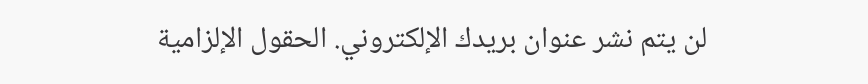لن يتم نشر عنوان بريدك الإلكتروني. الحقول الإلزامية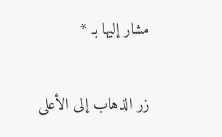مشار إليها بـ *

زر الذهاب إلى الأعلى